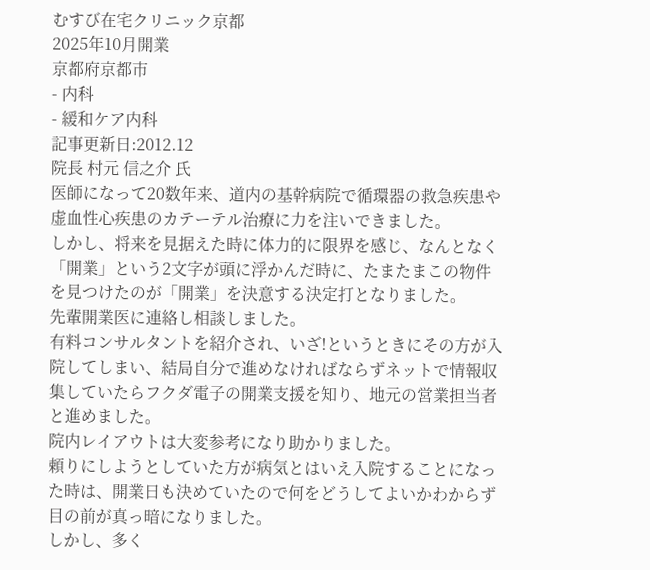むすび在宅クリニック京都
2025年10月開業
京都府京都市
- 内科
- 緩和ケア内科
記事更新日:2012.12
院長 村元 信之介 氏
医師になって20数年来、道内の基幹病院で循環器の救急疾患や虚血性心疾患のカテーテル治療に力を注いできました。
しかし、将来を見据えた時に体力的に限界を感じ、なんとなく「開業」という2文字が頭に浮かんだ時に、たまたまこの物件を見つけたのが「開業」を決意する決定打となりました。
先輩開業医に連絡し相談しました。
有料コンサルタントを紹介され、いざ!というときにその方が入院してしまい、結局自分で進めなければならずネットで情報収集していたらフクダ電子の開業支援を知り、地元の営業担当者と進めました。
院内レイアウトは大変参考になり助かりました。
頼りにしようとしていた方が病気とはいえ入院することになった時は、開業日も決めていたので何をどうしてよいかわからず目の前が真っ暗になりました。
しかし、多く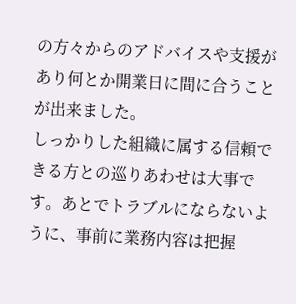の方々からのアドバイスや支援があり何とか開業日に間に合うことが出来ました。
しっかりした組織に属する信頼できる方との巡りあわせは大事です。あとでトラブルにならないように、事前に業務内容は把握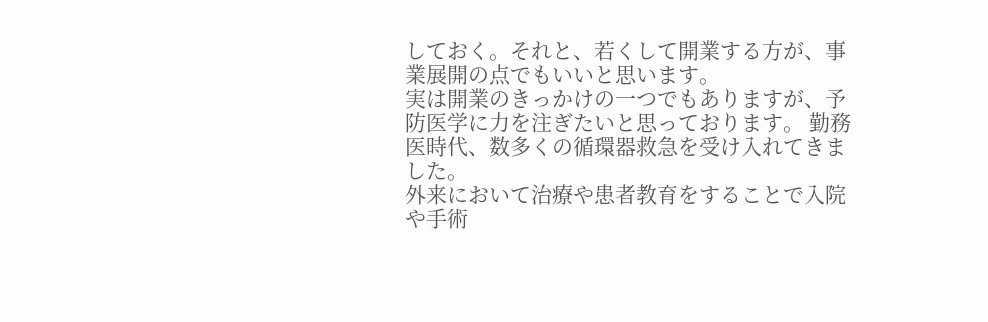しておく。それと、若くして開業する方が、事業展開の点でもいいと思います。
実は開業のきっかけの一つでもありますが、予防医学に力を注ぎたいと思っております。 勤務医時代、数多くの循環器救急を受け入れてきました。
外来において治療や患者教育をすることで入院や手術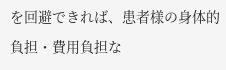を回避できれば、患者様の身体的負担・費用負担な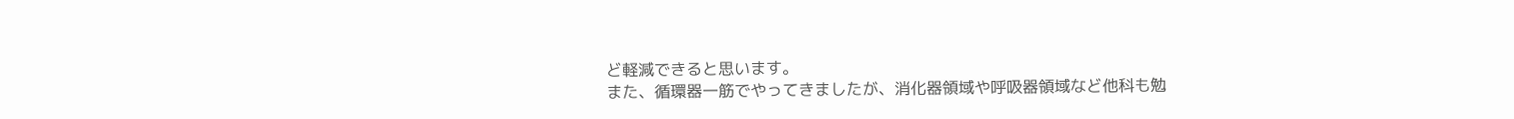ど軽減できると思います。
また、循環器一筋でやってきましたが、消化器領域や呼吸器領域など他科も勉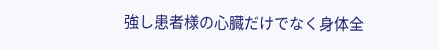強し患者様の心臓だけでなく身体全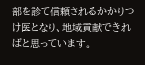部を診て信頼されるかかりつけ医となり、地域貢献できればと思っています。